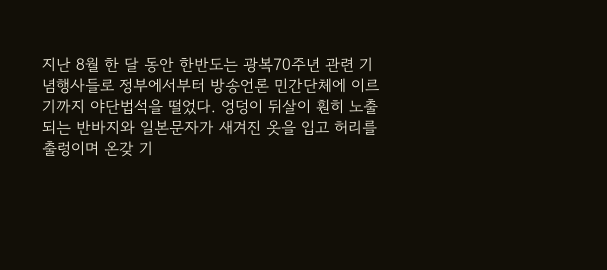지난 8월 한 달 동안 한반도는 광복70주년 관련 기념행사들로 정부에서부터 방송언론 민간단체에 이르기까지 야단법석을 떨었다. 엉덩이 뒤살이 훤히 노출되는 반바지와 일본문자가 새겨진 옷을 입고 허리를 출렁이며 온갖 기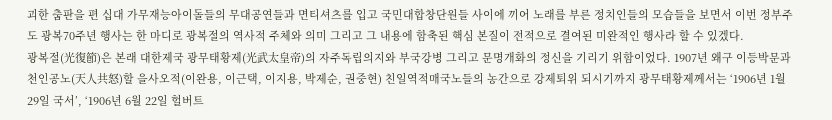괴한 춤판을 편 십대 가무재능아이돌들의 무대공연들과 면티셔츠를 입고 국민대합창단원들 사이에 끼어 노래를 부른 정치인들의 모습들을 보면서 이번 정부주도 광복70주년 행사는 한 마디로 광복절의 역사적 주체와 의미 그리고 그 내용에 함축된 핵심 본질이 전적으로 결여된 미완적인 행사라 할 수 있겠다.
광복절(光復節)은 본래 대한제국 광무태황제(光武太皇帝)의 자주독립의지와 부국강병 그리고 문명개화의 정신을 기리기 위함이었다. 1907년 왜구 이등박문과 천인공노(天人共怒)할 을사오적(이완용, 이근택, 이지용, 박제순, 권중현) 친일역적매국노들의 농간으로 강제퇴위 되시기까지 광무태황제께서는 ‘1906년 1월 29일 국서’, ‘1906년 6월 22일 헐버트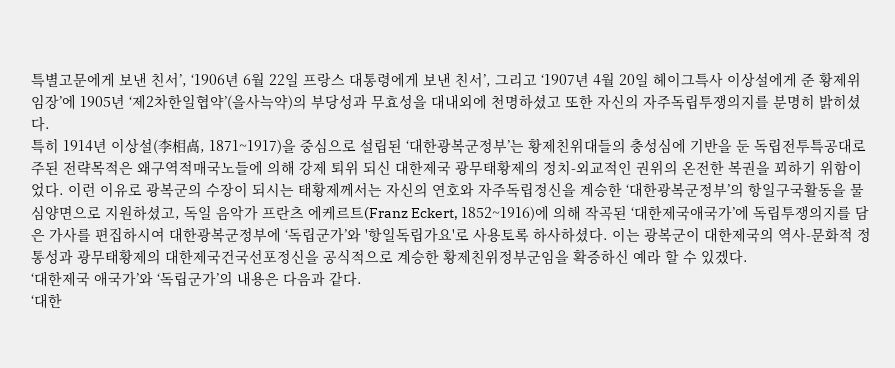특별고문에게 보낸 친서’, ‘1906년 6월 22일 프랑스 대통령에게 보낸 친서’, 그리고 ‘1907년 4월 20일 헤이그특사 이상설에게 준 황제위임장’에 1905년 ‘제2차한일협약’(을사늑약)의 부당성과 무효성을 대내외에 천명하셨고 또한 자신의 자주독립투쟁의지를 분명히 밝히셨다.
특히 1914년 이상설(李相卨, 1871~1917)을 중심으로 설립된 ‘대한광복군정부’는 황제친위대들의 충성심에 기반을 둔 독립전투특공대로 주된 전략목적은 왜구역적매국노들에 의해 강제 퇴위 되신 대한제국 광무태황제의 정치-외교적인 권위의 온전한 복권을 꾀하기 위함이었다. 이런 이유로 광복군의 수장이 되시는 태황제께서는 자신의 연호와 자주독립정신을 계승한 ‘대한광복군정부’의 항일구국활동을 물심양면으로 지원하셨고, 독일 음악가 프란츠 에케르트(Franz Eckert, 1852~1916)에 의해 작곡된 ‘대한제국애국가’에 독립투쟁의지를 담은 가사를 편집하시여 대한광복군정부에 ‘독립군가’와 '항일독립가요'로 사용토록 하사하셨다. 이는 광복군이 대한제국의 역사-문화적 정통성과 광무태황제의 대한제국건국선포정신을 공식적으로 계승한 황제친위정부군임을 확증하신 예라 할 수 있겠다.
‘대한제국 애국가’와 ‘독립군가’의 내용은 다음과 같다.
‘대한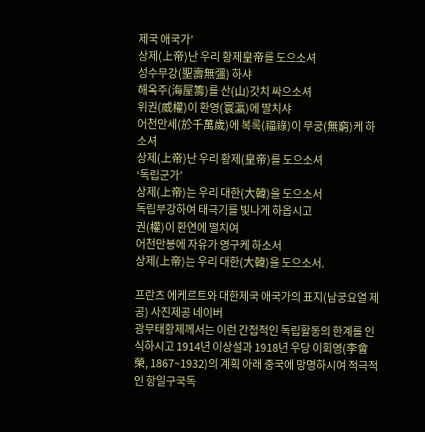제국 애국가’
상제(上帝)난 우리 황제皇帝를 도으소셔
성수무강(聖壽無彊) 하샤
해옥주(海屋籌)를 산(山)갓치 싸으소셔
위권(威權)이 환영(寰瀛)에 딸치샤
어천만세(於千萬歲)에 복록(福祿)이 무궁(無窮)케 하소셔
상제(上帝)난 우리 황제(皇帝)를 도으소셔
‘독립군가’
상제(上帝)는 우리 대한(大韓)을 도으소서
독립부강하여 태극기를 빛나게 하옵시고
권(權)이 환연에 떨치여
어천만봉에 자유가 영구케 하소서
상제(上帝)는 우리 대한(大韓)을 도으소서.

프란츠 에케르트와 대한제국 애국가의 표지(남궁요열 제공) 사진제공 네이버
광무태황제께서는 이런 간접적인 독립활동의 한계를 인식하시고 1914년 이상설과 1918년 우당 이회영(李會榮, 1867~1932)의 계획 아래 중국에 망명하시여 적극적인 항일구국독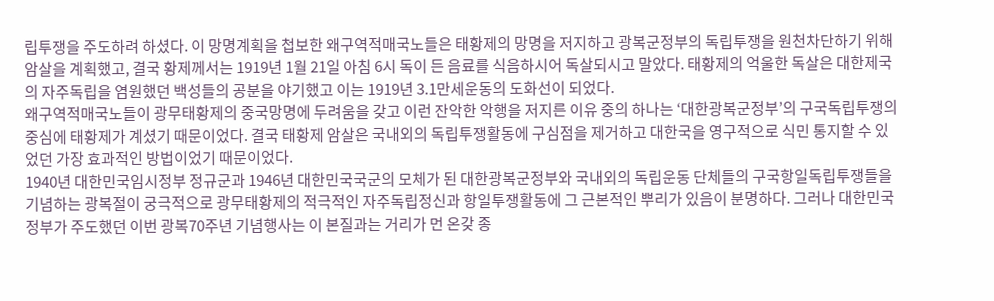립투쟁을 주도하려 하셨다. 이 망명계획을 첩보한 왜구역적매국노들은 태황제의 망명을 저지하고 광복군정부의 독립투쟁을 원천차단하기 위해 암살을 계획했고, 결국 황제께서는 1919년 1월 21일 아침 6시 독이 든 음료를 식음하시어 독살되시고 말았다. 태황제의 억울한 독살은 대한제국의 자주독립을 염원했던 백성들의 공분을 야기했고 이는 1919년 3.1만세운동의 도화선이 되었다.
왜구역적매국노들이 광무태황제의 중국망명에 두려움을 갖고 이런 잔악한 악행을 저지른 이유 중의 하나는 ‘대한광복군정부’의 구국독립투쟁의 중심에 태황제가 계셨기 때문이었다. 결국 태황제 암살은 국내외의 독립투쟁활동에 구심점을 제거하고 대한국을 영구적으로 식민 통지할 수 있었던 가장 효과적인 방법이었기 때문이었다.
1940년 대한민국임시정부 정규군과 1946년 대한민국국군의 모체가 된 대한광복군정부와 국내외의 독립운동 단체들의 구국항일독립투쟁들을 기념하는 광복절이 궁극적으로 광무태황제의 적극적인 자주독립정신과 항일투쟁활동에 그 근본적인 뿌리가 있음이 분명하다. 그러나 대한민국정부가 주도했던 이번 광복70주년 기념행사는 이 본질과는 거리가 먼 온갖 종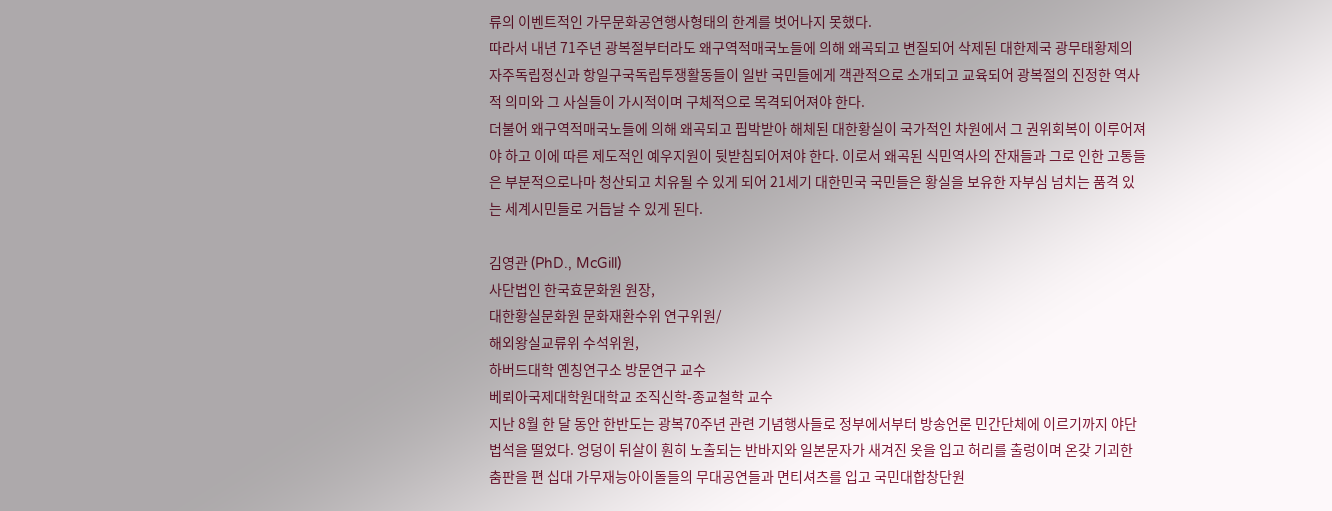류의 이벤트적인 가무문화공연행사형태의 한계를 벗어나지 못했다.
따라서 내년 71주년 광복절부터라도 왜구역적매국노들에 의해 왜곡되고 변질되어 삭제된 대한제국 광무태황제의 자주독립정신과 항일구국독립투쟁활동들이 일반 국민들에게 객관적으로 소개되고 교육되어 광복절의 진정한 역사적 의미와 그 사실들이 가시적이며 구체적으로 목격되어져야 한다.
더불어 왜구역적매국노들에 의해 왜곡되고 핍박받아 해체된 대한황실이 국가적인 차원에서 그 권위회복이 이루어져야 하고 이에 따른 제도적인 예우지원이 뒷받침되어져야 한다. 이로서 왜곡된 식민역사의 잔재들과 그로 인한 고통들은 부분적으로나마 청산되고 치유될 수 있게 되어 21세기 대한민국 국민들은 황실을 보유한 자부심 넘치는 품격 있는 세계시민들로 거듭날 수 있게 된다.

김영관 (PhD., McGill)
사단법인 한국효문화원 원장,
대한황실문화원 문화재환수위 연구위원/
해외왕실교류위 수석위원,
하버드대학 옌칭연구소 방문연구 교수
베뢰아국제대학원대학교 조직신학-종교철학 교수
지난 8월 한 달 동안 한반도는 광복70주년 관련 기념행사들로 정부에서부터 방송언론 민간단체에 이르기까지 야단법석을 떨었다. 엉덩이 뒤살이 훤히 노출되는 반바지와 일본문자가 새겨진 옷을 입고 허리를 출렁이며 온갖 기괴한 춤판을 편 십대 가무재능아이돌들의 무대공연들과 면티셔츠를 입고 국민대합창단원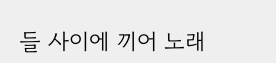들 사이에 끼어 노래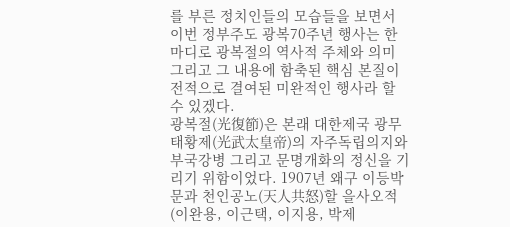를 부른 정치인들의 모습들을 보면서 이번 정부주도 광복70주년 행사는 한 마디로 광복절의 역사적 주체와 의미 그리고 그 내용에 함축된 핵심 본질이 전적으로 결여된 미완적인 행사라 할 수 있겠다.
광복절(光復節)은 본래 대한제국 광무태황제(光武太皇帝)의 자주독립의지와 부국강병 그리고 문명개화의 정신을 기리기 위함이었다. 1907년 왜구 이등박문과 천인공노(天人共怒)할 을사오적(이완용, 이근택, 이지용, 박제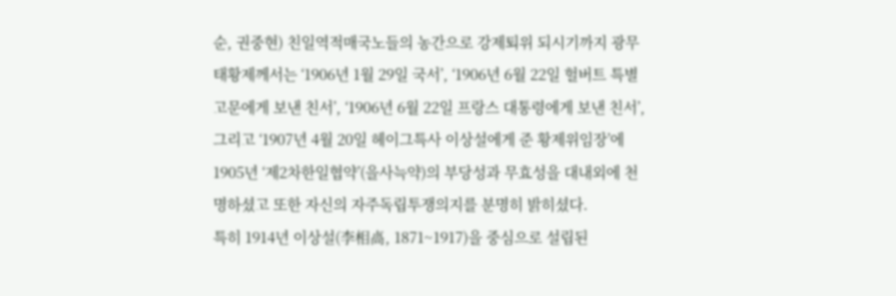순, 권중현) 친일역적매국노들의 농간으로 강제퇴위 되시기까지 광무태황제께서는 ‘1906년 1월 29일 국서’, ‘1906년 6월 22일 헐버트 특별고문에게 보낸 친서’, ‘1906년 6월 22일 프랑스 대통령에게 보낸 친서’, 그리고 ‘1907년 4월 20일 헤이그특사 이상설에게 준 황제위임장’에 1905년 ‘제2차한일협약’(을사늑약)의 부당성과 무효성을 대내외에 천명하셨고 또한 자신의 자주독립투쟁의지를 분명히 밝히셨다.
특히 1914년 이상설(李相卨, 1871~1917)을 중심으로 설립된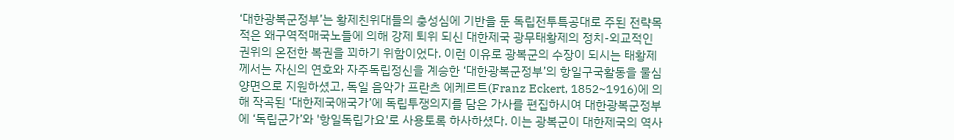‘대한광복군정부’는 황제친위대들의 충성심에 기반을 둔 독립전투특공대로 주된 전략목적은 왜구역적매국노들에 의해 강제 퇴위 되신 대한제국 광무태황제의 정치-외교적인 권위의 온전한 복권을 꾀하기 위함이었다. 이런 이유로 광복군의 수장이 되시는 태황제께서는 자신의 연호와 자주독립정신을 계승한 ‘대한광복군정부’의 항일구국활동을 물심양면으로 지원하셨고, 독일 음악가 프란츠 에케르트(Franz Eckert, 1852~1916)에 의해 작곡된 ‘대한제국애국가’에 독립투쟁의지를 담은 가사를 편집하시여 대한광복군정부에 ‘독립군가’와 '항일독립가요'로 사용토록 하사하셨다. 이는 광복군이 대한제국의 역사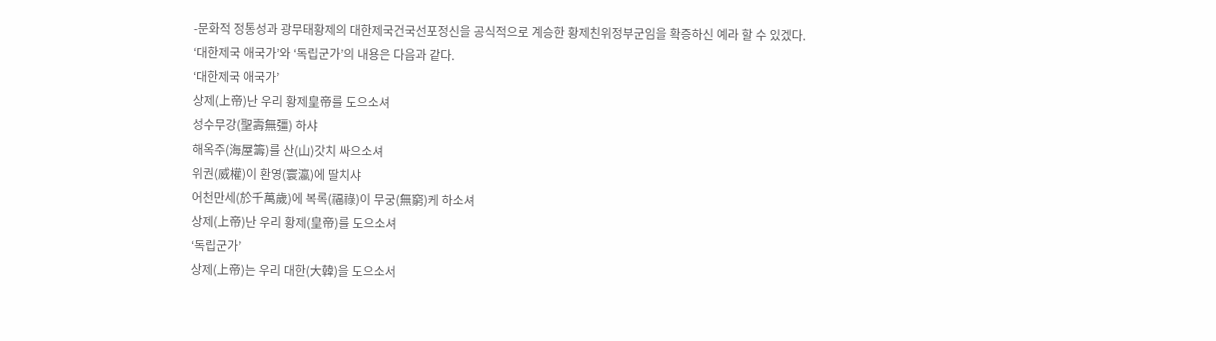-문화적 정통성과 광무태황제의 대한제국건국선포정신을 공식적으로 계승한 황제친위정부군임을 확증하신 예라 할 수 있겠다.
‘대한제국 애국가’와 ‘독립군가’의 내용은 다음과 같다.
‘대한제국 애국가’
상제(上帝)난 우리 황제皇帝를 도으소셔
성수무강(聖壽無彊) 하샤
해옥주(海屋籌)를 산(山)갓치 싸으소셔
위권(威權)이 환영(寰瀛)에 딸치샤
어천만세(於千萬歲)에 복록(福祿)이 무궁(無窮)케 하소셔
상제(上帝)난 우리 황제(皇帝)를 도으소셔
‘독립군가’
상제(上帝)는 우리 대한(大韓)을 도으소서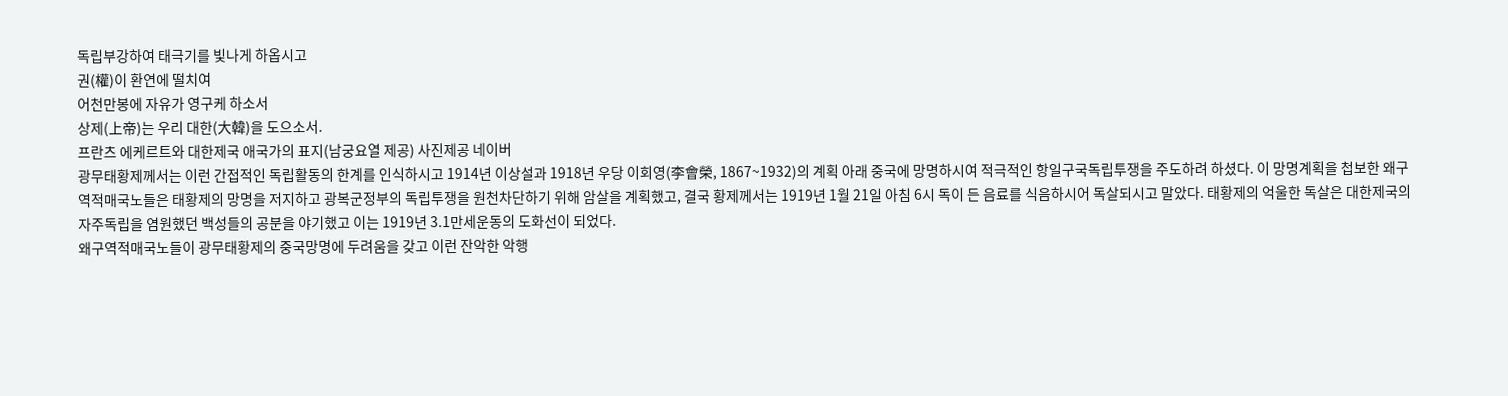독립부강하여 태극기를 빛나게 하옵시고
권(權)이 환연에 떨치여
어천만봉에 자유가 영구케 하소서
상제(上帝)는 우리 대한(大韓)을 도으소서.
프란츠 에케르트와 대한제국 애국가의 표지(남궁요열 제공) 사진제공 네이버
광무태황제께서는 이런 간접적인 독립활동의 한계를 인식하시고 1914년 이상설과 1918년 우당 이회영(李會榮, 1867~1932)의 계획 아래 중국에 망명하시여 적극적인 항일구국독립투쟁을 주도하려 하셨다. 이 망명계획을 첩보한 왜구역적매국노들은 태황제의 망명을 저지하고 광복군정부의 독립투쟁을 원천차단하기 위해 암살을 계획했고, 결국 황제께서는 1919년 1월 21일 아침 6시 독이 든 음료를 식음하시어 독살되시고 말았다. 태황제의 억울한 독살은 대한제국의 자주독립을 염원했던 백성들의 공분을 야기했고 이는 1919년 3.1만세운동의 도화선이 되었다.
왜구역적매국노들이 광무태황제의 중국망명에 두려움을 갖고 이런 잔악한 악행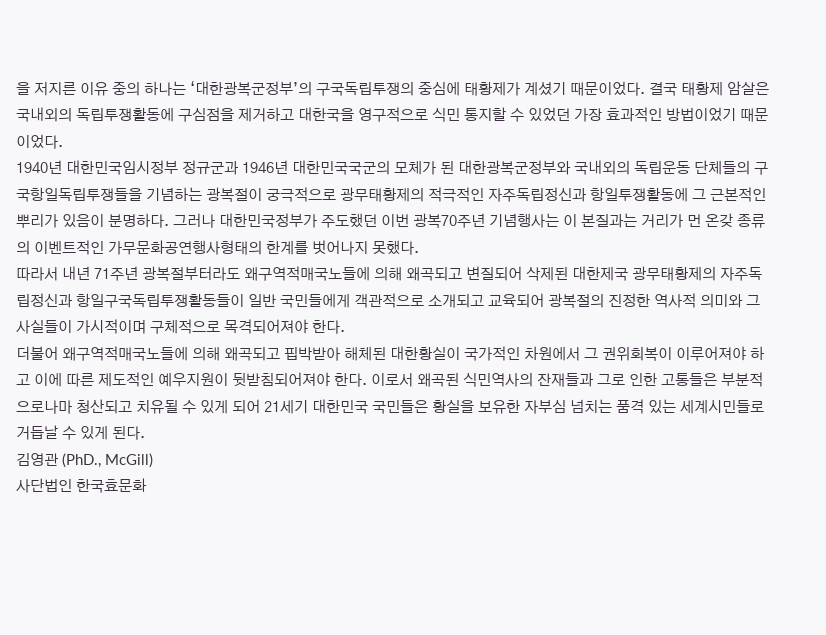을 저지른 이유 중의 하나는 ‘대한광복군정부’의 구국독립투쟁의 중심에 태황제가 계셨기 때문이었다. 결국 태황제 암살은 국내외의 독립투쟁활동에 구심점을 제거하고 대한국을 영구적으로 식민 통지할 수 있었던 가장 효과적인 방법이었기 때문이었다.
1940년 대한민국임시정부 정규군과 1946년 대한민국국군의 모체가 된 대한광복군정부와 국내외의 독립운동 단체들의 구국항일독립투쟁들을 기념하는 광복절이 궁극적으로 광무태황제의 적극적인 자주독립정신과 항일투쟁활동에 그 근본적인 뿌리가 있음이 분명하다. 그러나 대한민국정부가 주도했던 이번 광복70주년 기념행사는 이 본질과는 거리가 먼 온갖 종류의 이벤트적인 가무문화공연행사형태의 한계를 벗어나지 못했다.
따라서 내년 71주년 광복절부터라도 왜구역적매국노들에 의해 왜곡되고 변질되어 삭제된 대한제국 광무태황제의 자주독립정신과 항일구국독립투쟁활동들이 일반 국민들에게 객관적으로 소개되고 교육되어 광복절의 진정한 역사적 의미와 그 사실들이 가시적이며 구체적으로 목격되어져야 한다.
더불어 왜구역적매국노들에 의해 왜곡되고 핍박받아 해체된 대한황실이 국가적인 차원에서 그 권위회복이 이루어져야 하고 이에 따른 제도적인 예우지원이 뒷받침되어져야 한다. 이로서 왜곡된 식민역사의 잔재들과 그로 인한 고통들은 부분적으로나마 청산되고 치유될 수 있게 되어 21세기 대한민국 국민들은 황실을 보유한 자부심 넘치는 품격 있는 세계시민들로 거듭날 수 있게 된다.
김영관 (PhD., McGill)
사단법인 한국효문화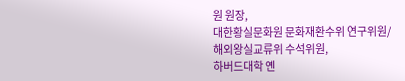원 원장,
대한황실문화원 문화재환수위 연구위원/
해외왕실교류위 수석위원,
하버드대학 옌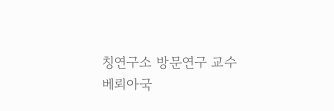칭연구소 방문연구 교수
베뢰아국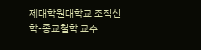제대학원대학교 조직신학-종교철학 교수